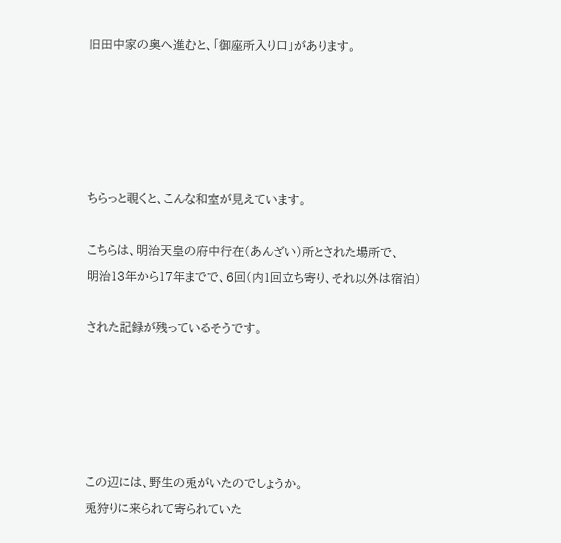旧田中家の奥へ進むと、「御座所入り口」があります。





ちらっと覗くと、こんな和室が見えています。

こちらは、明治天皇の府中行在(あんざい)所とされた場所で、
明治13年から17年までで、6回(内1回立ち寄り、それ以外は宿泊)

された記録が残っているそうです。





この辺には、野生の兎がいたのでしょうか。
兎狩りに来られて寄られていた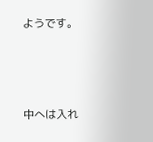ようです。





中へは入れ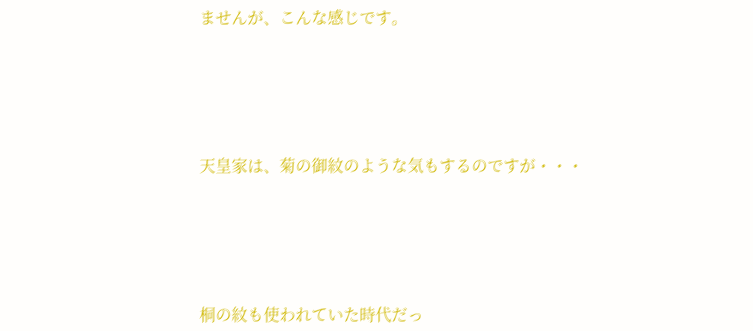ませんが、こんな感じです。





天皇家は、菊の御紋のような気もするのですが・・・





桐の紋も使われていた時代だっ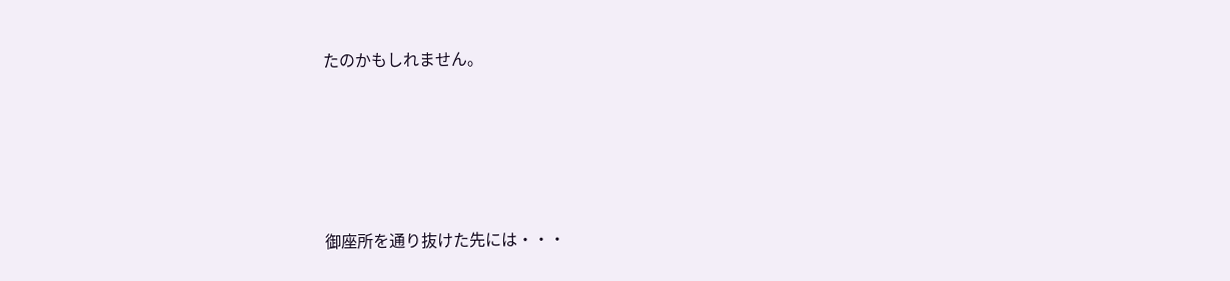たのかもしれません。





御座所を通り抜けた先には・・・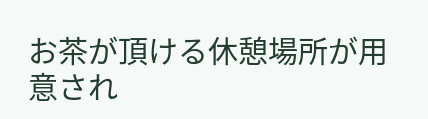お茶が頂ける休憩場所が用意され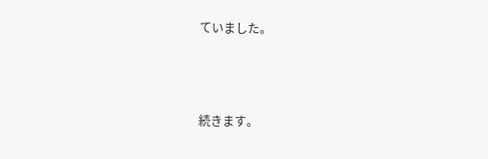ていました。



続きます。